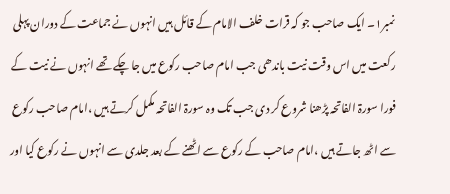نمبر۱۔ ایک صاحب جو کہ قرات خلف الامام کے قائل ہیں انہوں نے جماعت کے دوران پہلی رکعت میں اس وقت نیت باندھی جب امام صاحب رکوع میں جا چکے تھے انہوں نے نیت کے فورا سورۃ الفاتحہ پڑھنا شروع کر دی جب تک وہ سورۃ الفاتحہ مکمل کرتے ہیں ،امام صاحب رکوع سے اٹھ جاتے ہیں ،امام صاحب کے رکوع سے اٹھنے کے بعد جلدی سے انہوں نے رکوع کیا اور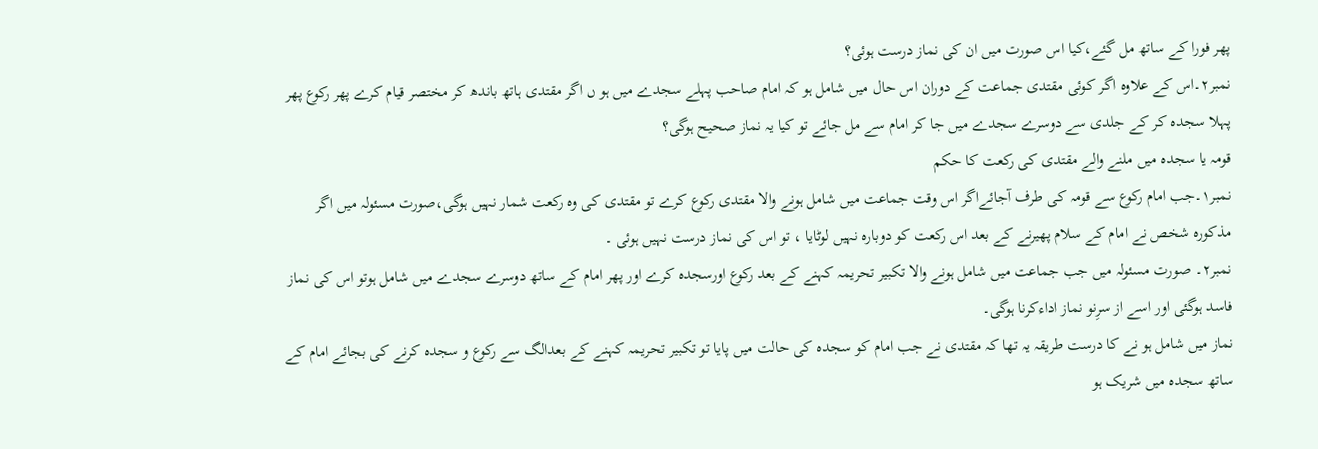پھر فورا کے ساتھ مل گئے،کیا اس صورت میں ان کی نماز درست ہوئی؟
نمبر۲۔اس کے علاوہ اگر کوئی مقتدی جماعت کے دوران اس حال میں شامل ہو کہ امام صاحب پہلے سجدے میں ہو ں اگر مقتدی ہاتھ باندھ کر مختصر قیام کرے پھر رکوع پھر پہلا سجدہ کر کے جلدی سے دوسرے سجدے میں جا کر امام سے مل جائے تو کیا یہ نماز صحیح ہوگی؟
قومہ یا سجدہ میں ملنے والے مقتدی کی رکعت کا حکم
نمبر۱۔جب امام رکوع سے قومہ کی طرف آجائےاگر اس وقت جماعت میں شامل ہونے والا مقتدی رکوع کرے تو مقتدی کی وہ رکعت شمار نہیں ہوگی،صورت مسئولہ میں اگر مذکورہ شخص نے امام کے سلام پھیرنے کے بعد اس رکعت کو دوبارہ نہیں لوٹایا ، تو اس کی نماز درست نہیں ہوئی ۔
نمبر۲۔ صورت مسئولہ میں جب جماعت میں شامل ہونے والا تکبیر تحریمہ کہنے کے بعد رکوع اورسجدہ کرے اور پھر امام کے ساتھ دوسرے سجدے میں شامل ہوتو اس کی نماز فاسد ہوگئی اور اسے از سرِنو نماز اداءکرنا ہوگی۔
نماز میں شامل ہو نے کا درست طریقہ یہ تھا کہ مقتدی نے جب امام کو سجدہ کی حالت میں پایا تو تکبیر تحریمہ کہنے کے بعدالگ سے رکوع و سجدہ کرنے کی بجائے امام کے ساتھ سجدہ میں شریک ہو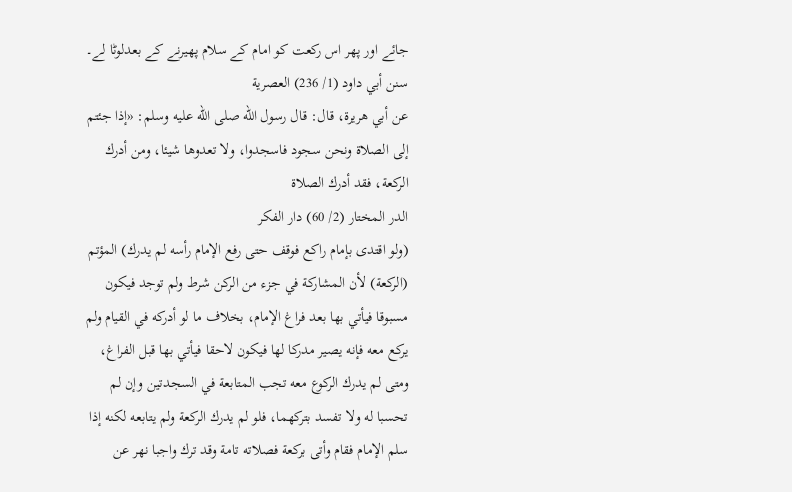جائے اور پھر اس رکعت کو امام کے سلام پھیرنے کے بعدلوٹا لے۔
سنن أبي داود (1/ 236) العصرية
عن أبي هريرة، قال: قال رسول الله صلى الله عليه وسلم: «إذا جئتم إلى الصلاة ونحن سجود فاسجدوا، ولا تعدوها شيئا، ومن أدرك الركعة، فقد أدرك الصلاة
الدر المختار (2/ 60) دار الفكر
(ولو اقتدى بإمام راكع فوقف حتى رفع الإمام رأسه لم يدرك) المؤتم (الركعة) لأن المشاركة في جزء من الركن شرط ولم توجد فيكون مسبوقا فيأتي بها بعد فراغ الإمام، بخلاف ما لو أدركه في القيام ولم يركع معه فإنه يصير مدركا لها فيكون لاحقا فيأتي بها قبل الفراغ، ومتى لم يدرك الركوع معه تجب المتابعة في السجدتين وإن لم تحسبا له ولا تفسد بتركهما، فلو لم يدرك الركعة ولم يتابعه لكنه إذا سلم الإمام فقام وأتى بركعة فصلاته تامة وقد ترك واجبا نهر عن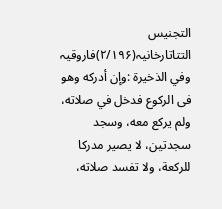التجنيس
التتاتارخانیہ(۲/۱۹۶)فاروقیہ
وفي الذخيرة :وإن أدركه وهو فى الركوع فدخل في صلاته، ولم يركع معه، وسجد سجدتين، لا يصير مدركا للركعة، ولا تفسد صلاته،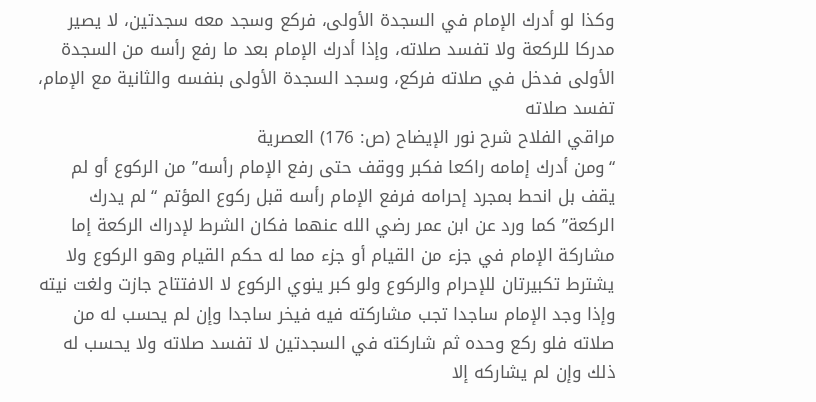وكذا لو أدرك الإمام في السجدة الأولى، فركع وسجد معه سجدتين، لا يصير مدركا للركعة ولا تفسد صلاته، وإذا أدرك الإمام بعد ما رفع رأسه من السجدة الأولى فدخل في صلاته فركع، وسجد السجدة الأولى بنفسه والثانية مع الإمام، تفسد صلاته
مراقي الفلاح شرح نور الإيضاح (ص: 176) العصرية
“ومن أدرك إمامه راكعا فكبر ووقف حتى رفع الإمام رأسه” من الركوع أو لم يقف بل انحط بمجرد إحرامه فرفع الإمام رأسه قبل ركوع المؤتم “لم يدرك الركعة” كما ورد عن ابن عمر رضي الله عنهما فكان الشرط لإدراك الركعة إما مشاركة الإمام في جزء من القيام أو جزء مما له حكم القيام وهو الركوع ولا يشترط تكبيرتان للإحرام والركوع ولو كبر ينوي الركوع لا الافتتاح جازت ولغت نيته وإذا وجد الإمام ساجدا تجب مشاركته فيه فيخر ساجدا وإن لم يحسب له من صلاته فلو ركع وحده ثم شاركته في السجدتين لا تفسد صلاته ولا يحسب له ذلك وإن لم يشاركه إلا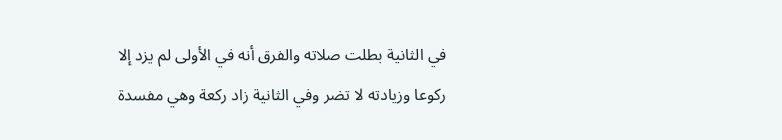في الثانية بطلت صلاته والفرق أنه في الأولى لم يزد إلا ركوعا وزيادته لا تضر وفي الثانية زاد ركعة وهي مفسدة